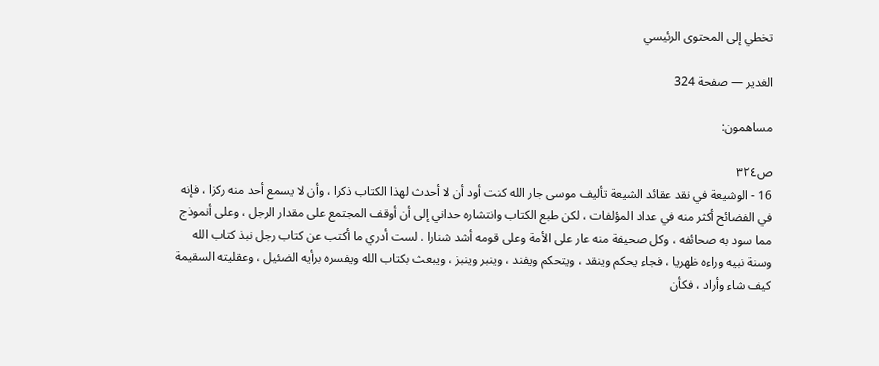تخطي إلى المحتوى الرئيسي

الغدير — صفحة 324

مساهمون:

ص٣٢٤
16 - الوشيعة في نقد عقائد الشيعة تأليف موسى جار الله كنت أود أن لا أحدث لهذا الكتاب ذكرا ، وأن لا يسمع أحد منه ركزا ، فإنه في الفضائح أكثر منه في عداد المؤلفات ، لكن طبع الكتاب وانتشاره حداني إلى أن أوقف المجتمع على مقدار الرجل ، وعلى أنموذج مما سود به صحائفه ، وكل صحيفة منه عار على الأمة وعلى قومه أشد شنارا . لست أدري ما أكتب عن كتاب رجل نبذ كتاب الله وسنة نبيه وراءه ظهريا ، فجاء يحكم وينقد ، ويتحكم ويفند ، وينبر وينبز ، ويبعث بكتاب الله ويفسره برأيه الضئيل ، وعقليته السقيمة كيف شاء وأراد ، فكأن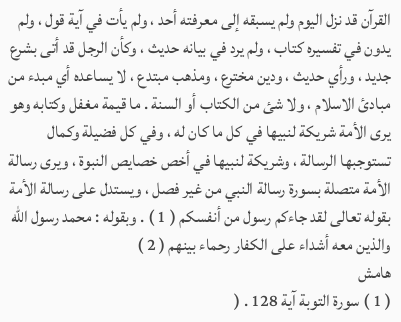القرآن قد نزل اليوم ولم يسبقه إلى معرفته أحد ، ولم يأت في آية قول ، ولم يدون في تفسيره كتاب ، ولم يرد في بيانه حديث ، وكأن الرجل قد أتى بشرع جديد ، ورأي حديث ، ودين مخترع ، ومذهب مبتدع ، لا يساعده أي مبدء من مبادئ الاسلام ، ولا شئ من الكتاب أو السنة . ما قيمة مغفل وكتابه وهو يرى الأمة شريكة لنبيها في كل ما كان له ، وفي كل فضيلة وكمال تستوجبها الرسالة ، وشريكة لنبيها في أخص خصايص النبوة ، ويرى رسالة الأمة متصلة بسورة رسالة النبي من غير فصل ، ويستدل على رسالة الأمة بقوله تعالى لقد جاءكم رسول من أنفسكم ( 1 ) . وبقوله : محمد رسول الله والذين معه أشداء على الكفار رحماء بينهم ( 2 )
هامش
( 1 ) سورة التوبة آية 128 . (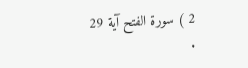2 ) سورة الفتح آية 29 .